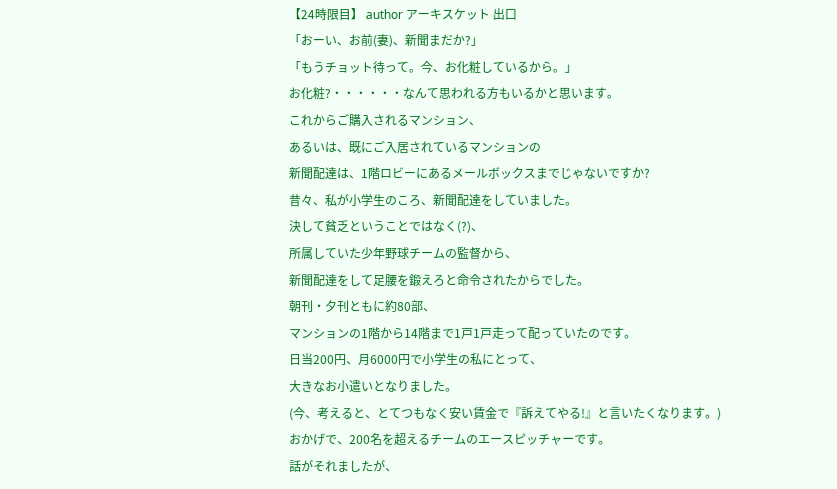【24時限目】 author アーキスケット 出口
「おーい、お前(妻)、新聞まだか?」
「もうチョット待って。今、お化粧しているから。」
お化粧?・・・・・・なんて思われる方もいるかと思います。
これからご購入されるマンション、
あるいは、既にご入居されているマンションの
新聞配達は、1階ロビーにあるメールボックスまでじゃないですか?
昔々、私が小学生のころ、新聞配達をしていました。
決して貧乏ということではなく(?)、
所属していた少年野球チームの監督から、
新聞配達をして足腰を鍛えろと命令されたからでした。
朝刊・夕刊ともに約80部、
マンションの1階から14階まで1戸1戸走って配っていたのです。
日当200円、月6000円で小学生の私にとって、
大きなお小遣いとなりました。
(今、考えると、とてつもなく安い賃金で『訴えてやる!』と言いたくなります。)
おかげで、200名を超えるチームのエースピッチャーです。
話がそれましたが、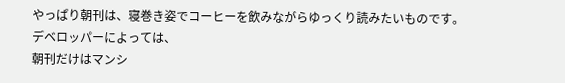やっぱり朝刊は、寝巻き姿でコーヒーを飲みながらゆっくり読みたいものです。
デベロッパーによっては、
朝刊だけはマンシ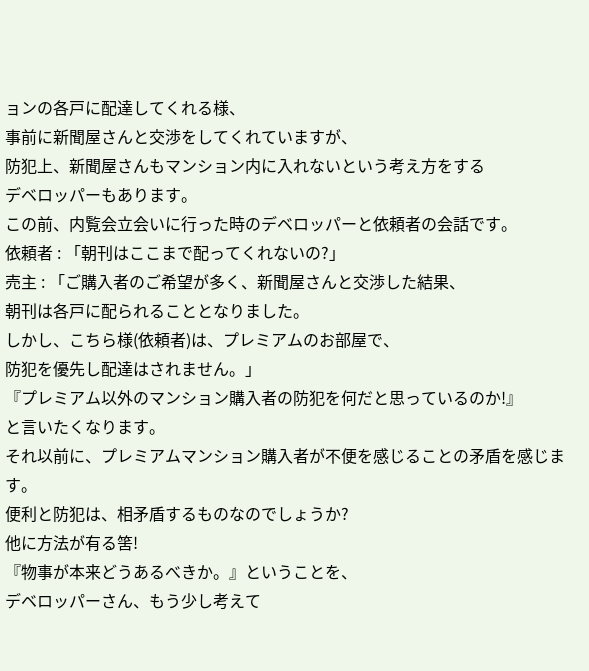ョンの各戸に配達してくれる様、
事前に新聞屋さんと交渉をしてくれていますが、
防犯上、新聞屋さんもマンション内に入れないという考え方をする
デベロッパーもあります。
この前、内覧会立会いに行った時のデベロッパーと依頼者の会話です。
依頼者 : 「朝刊はここまで配ってくれないの?」
売主 : 「ご購入者のご希望が多く、新聞屋さんと交渉した結果、
朝刊は各戸に配られることとなりました。
しかし、こちら様(依頼者)は、プレミアムのお部屋で、
防犯を優先し配達はされません。」
『プレミアム以外のマンション購入者の防犯を何だと思っているのか!』
と言いたくなります。
それ以前に、プレミアムマンション購入者が不便を感じることの矛盾を感じます。
便利と防犯は、相矛盾するものなのでしょうか?
他に方法が有る筈!
『物事が本来どうあるべきか。』ということを、
デベロッパーさん、もう少し考えて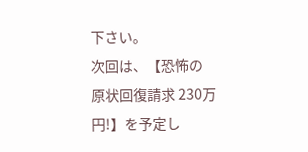下さい。
次回は、【恐怖の原状回復請求 230万円!】を予定し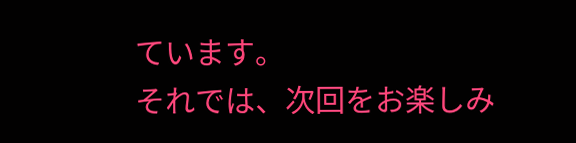ています。
それでは、次回をお楽しみ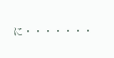に・・・・・・・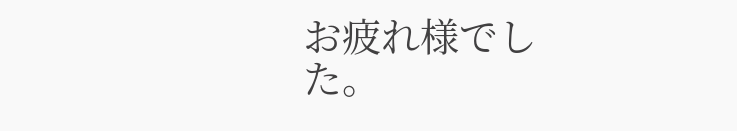お疲れ様でした。